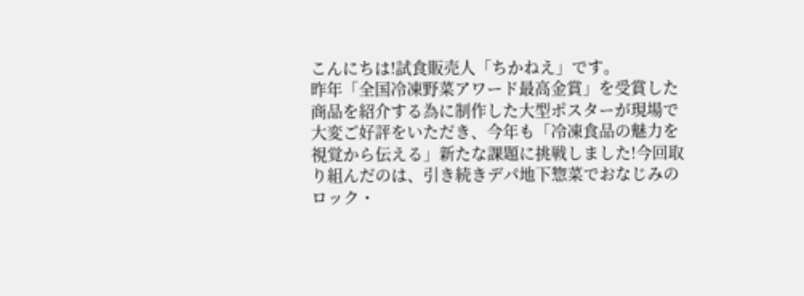こんにちは!試食販売人「ちかねえ」です。
昨年「全国冷凍野菜アワード最高金賞」を受賞した商品を紹介する為に制作した大型ポスターが現場で大変ご好評をいただき、今年も「冷凍食品の魅力を視覚から伝える」新たな課題に挑戦しました!今回取り組んだのは、引き続きデパ地下惣菜でおなじみのロック・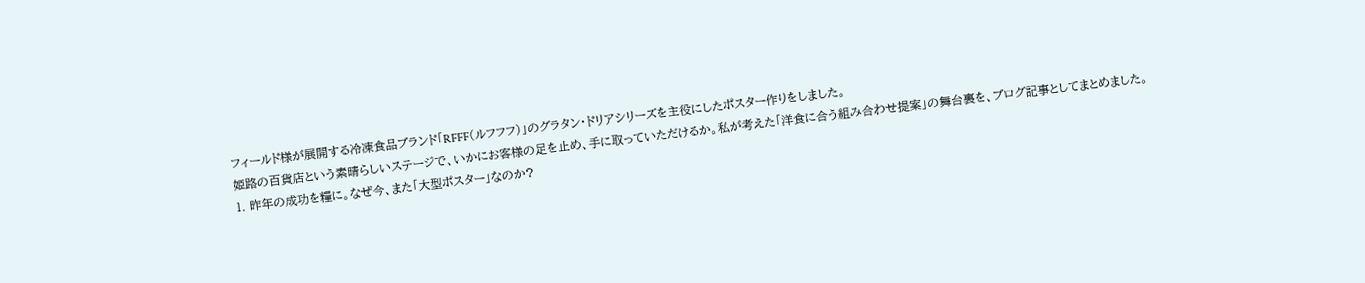フィールド様が展開する冷凍食品ブランド「RFFF(ルフフフ)」のグラタン・ドリアシリーズを主役にしたポスター作りをしました。
姫路の百貨店という素晴らしいステージで、いかにお客様の足を止め、手に取っていただけるか。私が考えた「洋食に合う組み合わせ提案」の舞台裏を、ブログ記事としてまとめました。
1. 昨年の成功を糧に。なぜ今、また「大型ポスター」なのか?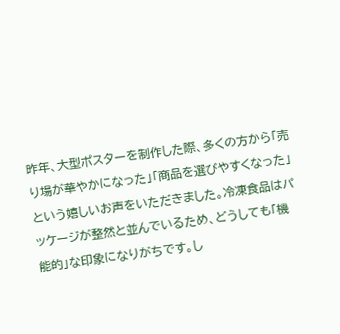昨年、大型ポスターを制作した際、多くの方から「売り場が華やかになった」「商品を選びやすくなった」という嬉しいお声をいただきました。冷凍食品はパッケージが整然と並んでいるため、どうしても「機能的」な印象になりがちです。し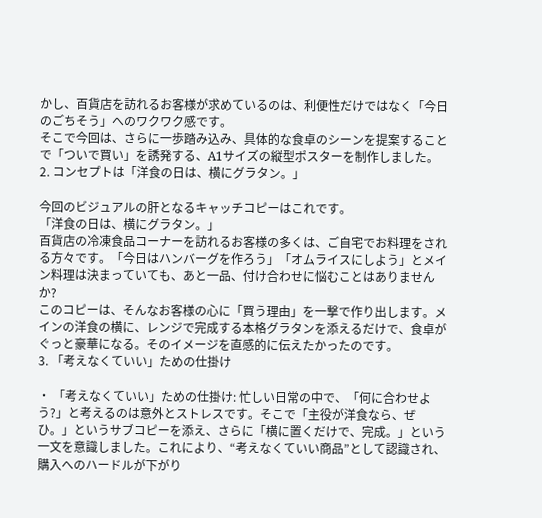かし、百貨店を訪れるお客様が求めているのは、利便性だけではなく「今日のごちそう」へのワクワク感です。
そこで今回は、さらに一歩踏み込み、具体的な食卓のシーンを提案することで「ついで買い」を誘発する、A1サイズの縦型ポスターを制作しました。
2. コンセプトは「洋食の日は、横にグラタン。」

今回のビジュアルの肝となるキャッチコピーはこれです。
「洋食の日は、横にグラタン。」
百貨店の冷凍食品コーナーを訪れるお客様の多くは、ご自宅でお料理をされる方々です。「今日はハンバーグを作ろう」「オムライスにしよう」とメイン料理は決まっていても、あと一品、付け合わせに悩むことはありませんか?
このコピーは、そんなお客様の心に「買う理由」を一撃で作り出します。メインの洋食の横に、レンジで完成する本格グラタンを添えるだけで、食卓がぐっと豪華になる。そのイメージを直感的に伝えたかったのです。
3. 「考えなくていい」ための仕掛け

・ 「考えなくていい」ための仕掛け: 忙しい日常の中で、「何に合わせよう?」と考えるのは意外とストレスです。そこで「主役が洋食なら、ぜひ。」というサブコピーを添え、さらに「横に置くだけで、完成。」という一文を意識しました。これにより、“考えなくていい商品”として認識され、購入へのハードルが下がり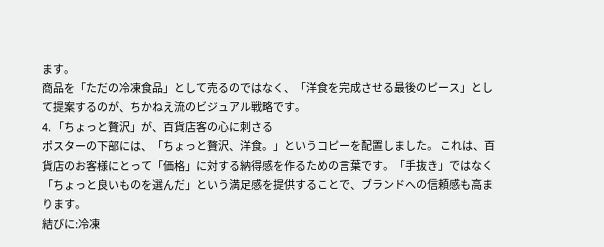ます。
商品を「ただの冷凍食品」として売るのではなく、「洋食を完成させる最後のピース」として提案するのが、ちかねえ流のビジュアル戦略です。
4. 「ちょっと贅沢」が、百貨店客の心に刺さる
ポスターの下部には、「ちょっと贅沢、洋食。」というコピーを配置しました。 これは、百貨店のお客様にとって「価格」に対する納得感を作るための言葉です。「手抜き」ではなく「ちょっと良いものを選んだ」という満足感を提供することで、ブランドへの信頼感も高まります。
結びに:冷凍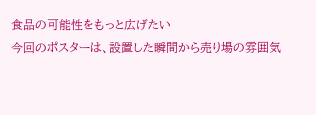食品の可能性をもっと広げたい
今回のポスターは、設置した瞬間から売り場の雰囲気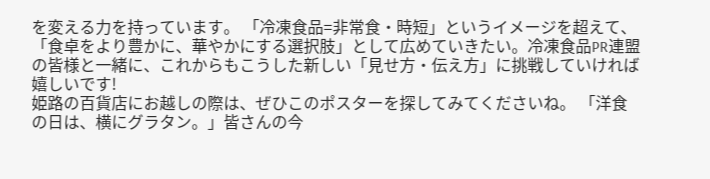を変える力を持っています。 「冷凍食品=非常食・時短」というイメージを超えて、「食卓をより豊かに、華やかにする選択肢」として広めていきたい。冷凍食品PR連盟の皆様と一緒に、これからもこうした新しい「見せ方・伝え方」に挑戦していければ嬉しいです!
姫路の百貨店にお越しの際は、ぜひこのポスターを探してみてくださいね。 「洋食の日は、横にグラタン。」皆さんの今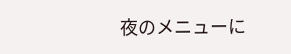夜のメニューに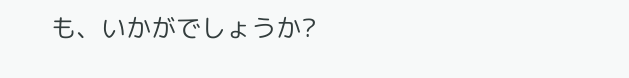も、いかがでしょうか?